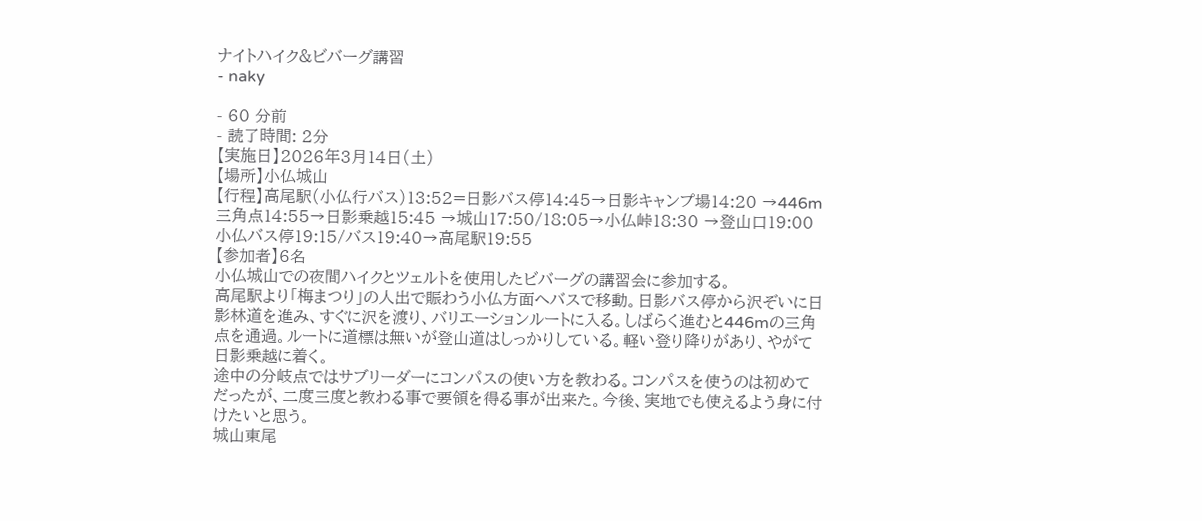ナイトハイク&ビバーグ講習
- naky

- 60 分前
- 読了時間: 2分
【実施日】2026年3月14日(土)
【場所】小仏城山
【行程】高尾駅(小仏行バス)13:52=日影バス停14:45→日影キャンプ場14:20 →446m三角点14:55→日影乗越15:45 →城山17:50/18:05→小仏峠18:30 →登山口19:00 小仏バス停19:15/バス19:40→高尾駅19:55
【参加者】6名
小仏城山での夜間ハイクとツェルトを使用したビバーグの講習会に参加する。
高尾駅より「梅まつり」の人出で賑わう小仏方面へバスで移動。日影バス停から沢ぞいに日影林道を進み、すぐに沢を渡り、バリエーションルートに入る。しばらく進むと446mの三角点を通過。ルートに道標は無いが登山道はしっかりしている。軽い登り降りがあり、やがて日影乗越に着く。
途中の分岐点ではサブリーダーにコンパスの使い方を教わる。コンパスを使うのは初めてだったが、二度三度と教わる事で要領を得る事が出来た。今後、実地でも使えるよう身に付けたいと思う。
城山東尾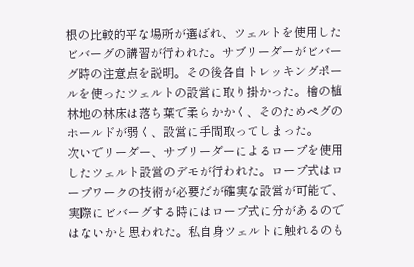根の比較的平な場所が選ばれ、ツェルトを使用したビバーグの講習が行われた。サブリーダーがビバーグ時の注意点を説明。その後各自トレッキングポールを使ったツェルトの設営に取り掛かった。檜の植林地の林床は落ち葉で柔らかかく、そのためペグのホールドが弱く、設営に手間取ってしまった。
次いでリーダー、サブリーダーによるロープを使用したツェルト設営のデモが行われた。ロープ式はロープワークの技術が必要だが確実な設営が可能で、実際にビバーグする時にはロープ式に分があるのではないかと思われた。私自身ツェルトに触れるのも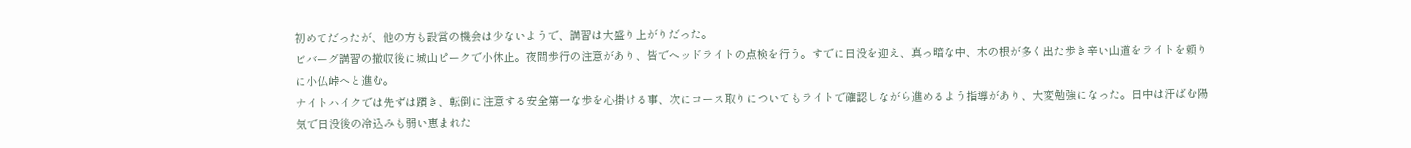初めてだったが、他の方も設営の機会は少ないようで、講習は大盛り上がりだった。
ビバーグ講習の撤収後に城山ピークで小休止。夜間歩行の注意があり、皆でヘッドライトの点検を行う。すでに日没を迎え、真っ暗な中、木の根が多く出た歩き辛い山道をライトを頼りに小仏峠へと進む。
ナイトハイクでは先ずは躓き、転倒に注意する安全第一な歩を心掛ける事、次にコース取りについてもライトで確認しながら進めるよう指導があり、大変勉強になった。日中は汗ばむ陽気で日没後の冷込みも弱い恵まれた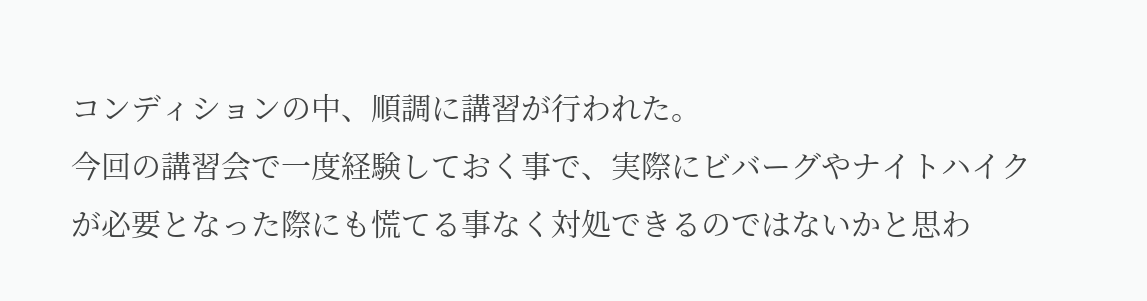コンディションの中、順調に講習が行われた。
今回の講習会で一度経験しておく事で、実際にビバーグやナイトハイクが必要となった際にも慌てる事なく対処できるのではないかと思わ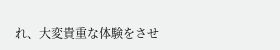れ、大変貴重な体験をさせ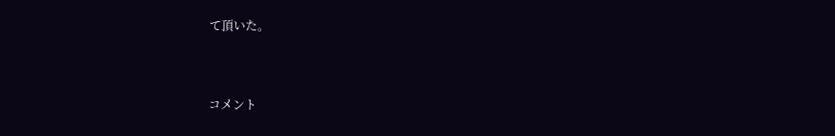て頂いた。



コメント